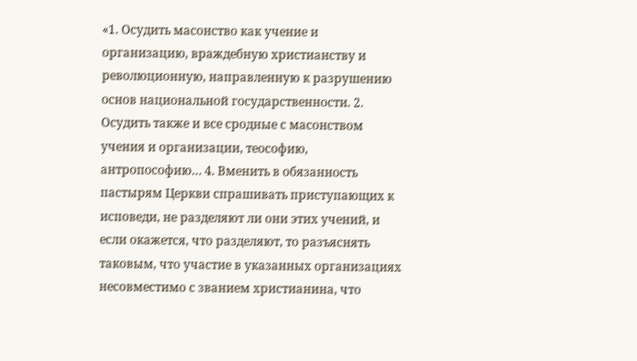«1. Осудить масонство как учение и организацию, враждебную христианству и революционную, направленную к разрушению основ национальной государственности. 2. Осудить также и все сродные с масонством учения и организации, теософию, антропософию… 4. Вменить в обязанность пастырям Церкви спрашивать приступающих к исповеди, не разделяют ли они этих учений, и если окажется, что разделяют, то разъяснять таковым, что участие в указанных организациях несовместимо с званием христианина, что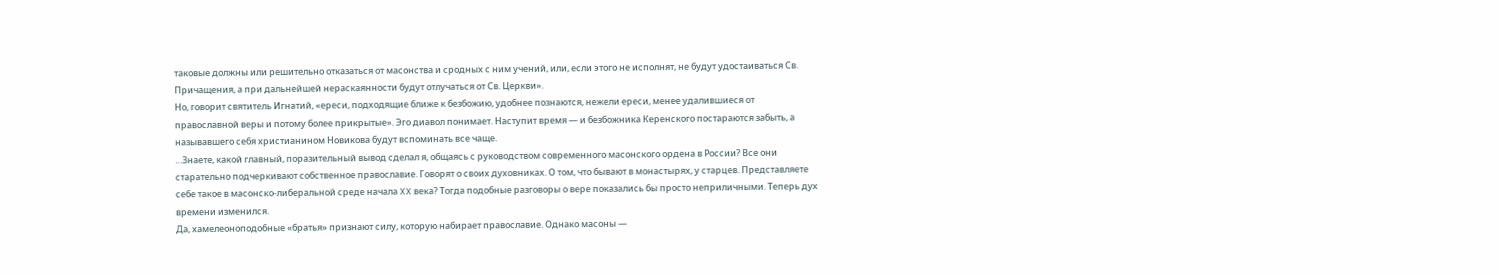таковые должны или решительно отказаться от масонства и сродных с ним учений, или, если этого не исполнят, не будут удостаиваться Св. Причащения, а при дальнейшей нераскаянности будут отлучаться от Св. Церкви».
Но, говорит святитель Игнатий, «ереси, подходящие ближе к безбожию, удобнее познаются, нежели ереси, менее удалившиеся от православной веры и потому более прикрытые». Эго диавол понимает. Наступит время — и безбожника Керенского постараются забыть, а называвшего себя христианином Новикова будут вспоминать все чаще.
…Знаете, какой главный, поразительный вывод сделал я, общаясь с руководством современного масонского ордена в России? Все они старательно подчеркивают собственное православие. Говорят о своих духовниках. О том, что бывают в монастырях, у старцев. Представляете себе такое в масонско-либеральной среде начала XX века? Тогда подобные разговоры о вере показались бы просто неприличными. Теперь дух времени изменился.
Да, хамелеоноподобные «братья» признают силу, которую набирает православие. Однако масоны —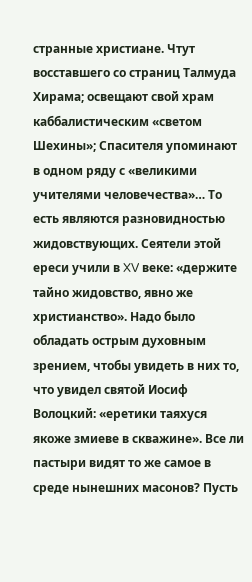странные христиане. Чтут восставшего со страниц Талмуда Хирама; освещают свой храм каббалистическим «светом Шехины»; Спасителя упоминают в одном ряду с «великими учителями человечества»… То есть являются разновидностью жидовствующих. Сеятели этой ереси учили в XV веке: «держите тайно жидовство, явно же христианство». Надо было обладать острым духовным зрением, чтобы увидеть в них то, что увидел святой Иосиф Волоцкий: «еретики таяхуся якоже змиеве в скважине». Все ли пастыри видят то же самое в среде нынешних масонов? Пусть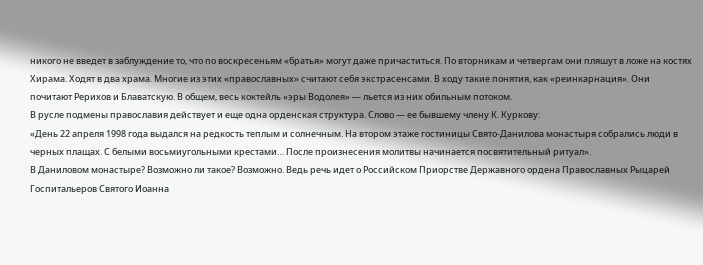никого не введет в заблуждение то, что по воскресеньям «братья» могут даже причаститься. По вторникам и четвергам они пляшут в ложе на костях Хирама. Ходят в два храма. Многие из этих «православных» считают себя экстрасенсами. В ходу такие понятия, как «реинкарнация». Они почитают Рерихов и Блаватскую. В общем, весь коктейль «эры Водолея» — льется из них обильным потоком.
В русле подмены православия действует и еще одна орденская структура. Слово — ее бывшему члену К. Куркову:
«День 22 апреля 1998 года выдался на редкость теплым и солнечным. На втором этаже гостиницы Свято-Данилова монастыря собрались люди в черных плащах. С белыми восьмиугольными крестами… После произнесения молитвы начинается посвятительный ритуал».
В Даниловом монастыре? Возможно ли такое? Возможно. Ведь речь идет о Российском Приорстве Державного ордена Православных Рыцарей Госпитальеров Святого Иоанна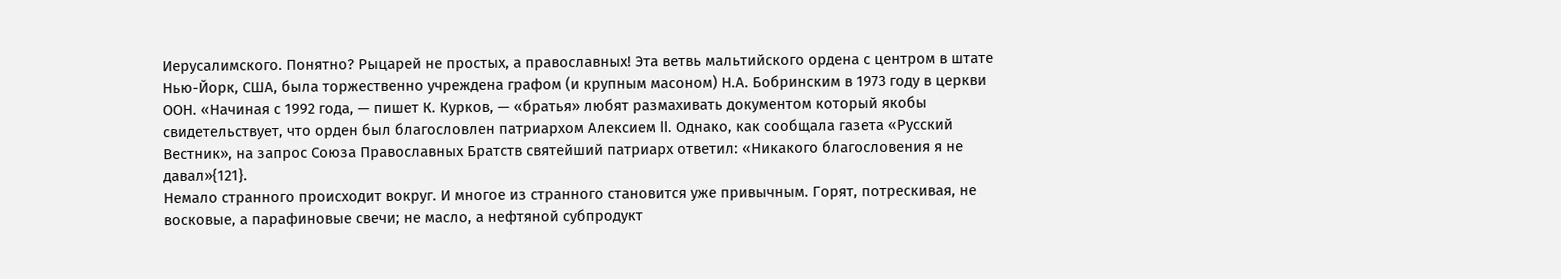Иерусалимского. Понятно? Рыцарей не простых, а православных! Эта ветвь мальтийского ордена с центром в штате Нью-Йорк, США, была торжественно учреждена графом (и крупным масоном) Н.А. Бобринским в 1973 году в церкви ООН. «Начиная с 1992 года, — пишет К. Курков, — «братья» любят размахивать документом который якобы свидетельствует, что орден был благословлен патриархом Алексием II. Однако, как сообщала газета «Русский Вестник», на запрос Союза Православных Братств святейший патриарх ответил: «Никакого благословения я не давал»{121}.
Немало странного происходит вокруг. И многое из странного становится уже привычным. Горят, потрескивая, не восковые, а парафиновые свечи; не масло, а нефтяной субпродукт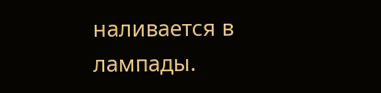наливается в лампады.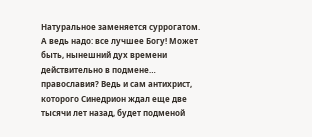Натуральное заменяется суррогатом. А ведь надо: все лучшее Богу! Может быть, нынешний дух времени действительно в подмене… православия? Ведь и сам антихрист, которого Синедрион ждал еще две тысячи лет назад, будет подменой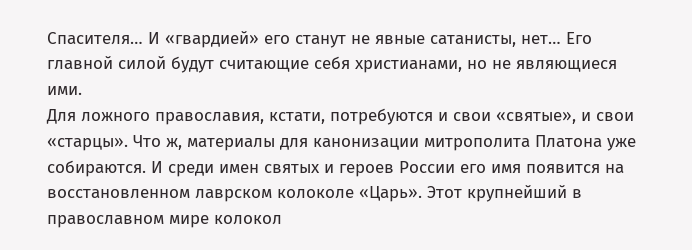Спасителя… И «гвардией» его станут не явные сатанисты, нет… Его главной силой будут считающие себя христианами, но не являющиеся ими.
Для ложного православия, кстати, потребуются и свои «святые», и свои «старцы». Что ж, материалы для канонизации митрополита Платона уже собираются. И среди имен святых и героев России его имя появится на восстановленном лаврском колоколе «Царь». Этот крупнейший в православном мире колокол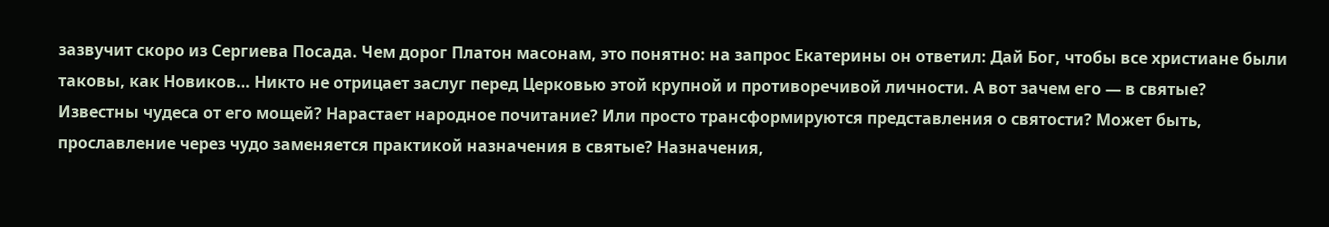зазвучит скоро из Сергиева Посада. Чем дорог Платон масонам, это понятно: на запрос Екатерины он ответил: Дай Бог, чтобы все христиане были таковы, как Новиков… Никто не отрицает заслуг перед Церковью этой крупной и противоречивой личности. А вот зачем его — в святые? Известны чудеса от его мощей? Нарастает народное почитание? Или просто трансформируются представления о святости? Может быть, прославление через чудо заменяется практикой назначения в святые? Назначения,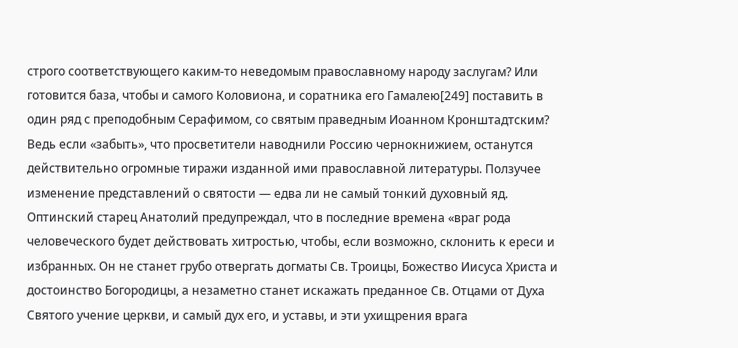строго соответствующего каким-то неведомым православному народу заслугам? Или готовится база, чтобы и самого Коловиона, и соратника его Гамалею[249] поставить в один ряд с преподобным Серафимом, со святым праведным Иоанном Кронштадтским? Ведь если «забыть», что просветители наводнили Россию чернокнижием, останутся действительно огромные тиражи изданной ими православной литературы. Ползучее изменение представлений о святости — едва ли не самый тонкий духовный яд. Оптинский старец Анатолий предупреждал, что в последние времена «враг рода человеческого будет действовать хитростью, чтобы, если возможно, склонить к ереси и избранных. Он не станет грубо отвергать догматы Св. Троицы, Божество Иисуса Христа и достоинство Богородицы, а незаметно станет искажать преданное Св. Отцами от Духа Святого учение церкви, и самый дух его, и уставы, и эти ухищрения врага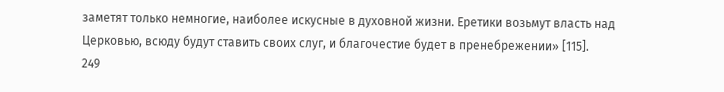заметят только немногие, наиболее искусные в духовной жизни. Еретики возьмут власть над Церковью, всюду будут ставить своих слуг, и благочестие будет в пренебрежении» [115].
249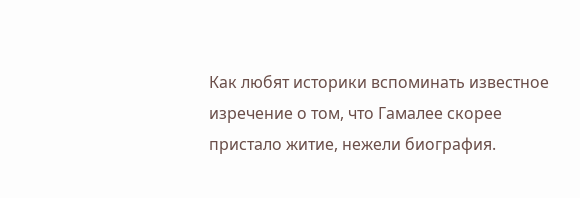Как любят историки вспоминать известное изречение о том, что Гамалее скорее пристало житие, нежели биография.